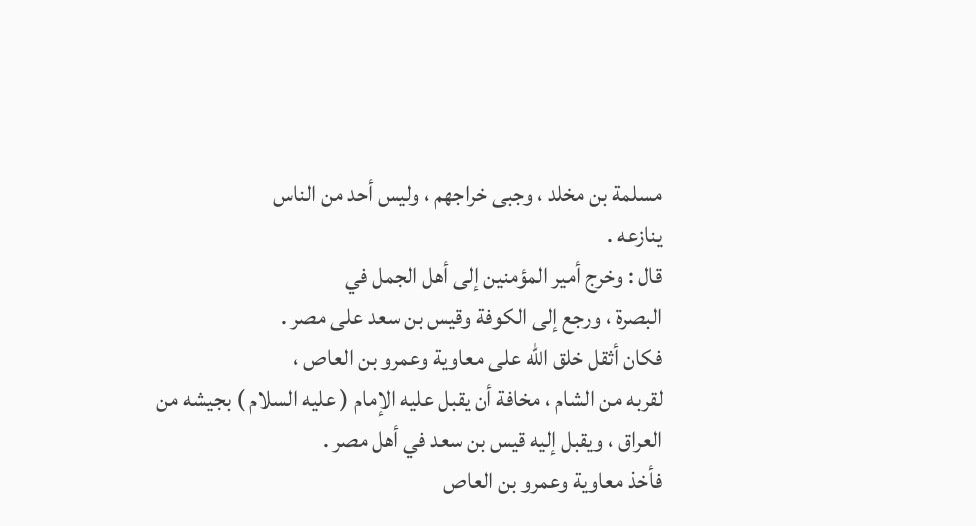مسلمة بن مخلد ، وجبى خراجهم ، وليس أحد من الناس
ينازعه .
قال : وخرج أمير المؤمنين إلى أهل الجمل في
البصرة ، ورجع إلى الكوفة وقيس بن سعد على مصر .
فكان أثقل خلق الله على معاوية وعمرو بن العاص ،
لقربه من الشام ، مخافة أن يقبل عليه الإمام ( عليه السلام ) بجيشه من
العراق ، ويقبل إليه قيس بن سعد في أهل مصر .
فأخذ معاوية وعمرو بن العاص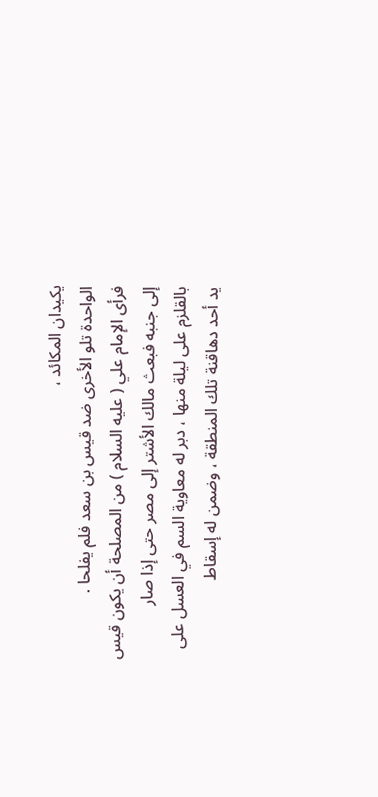يكيدان المكائد ،
الواحدة تلو الأخرى ضد قيس بن سعد فلم يفلحا .
فرأى الإمام علي ( عليه السلام ) من المصلحة أن يكون قيس
إلى جنبه فبعث مالك الأشتر إلى مصر حتى إذا صار
بالقلزم على ليلة منها ، دبر له معاوية السم في العسل على
يد أحد دهاقنة تلك المنطقة ، وضمن له إسقاط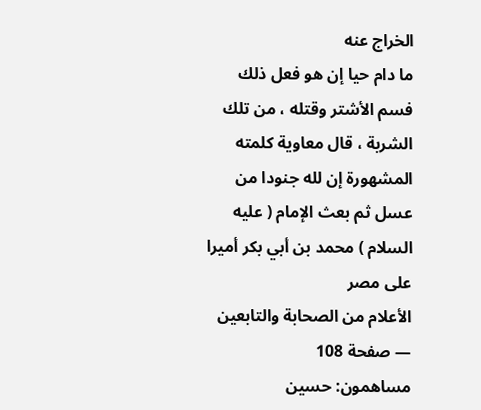الخراج عنه
ما دام حيا إن هو فعل ذلك فسم الأشتر وقتله ، من تلك
الشربة ، قال معاوية كلمته المشهورة إن لله جنودا من
عسل ثم بعث الإمام ( عليه السلام ) محمد بن أبي بكر أميرا على مصر
الأعلام من الصحابة والتابعين — صفحة 108
مساهمون: حسين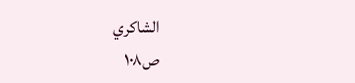الشاكري
ص١٠٨